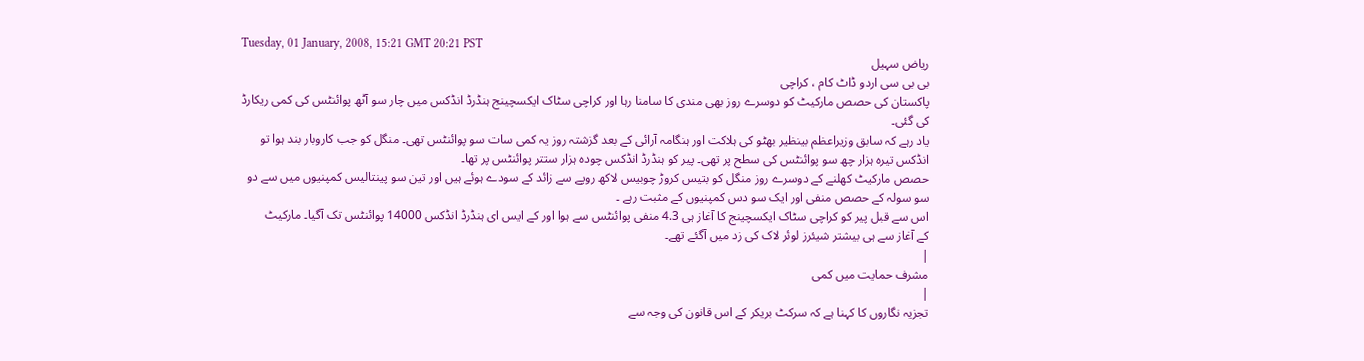Tuesday, 01 January, 2008, 15:21 GMT 20:21 PST
ریاض سہیل
بی بی سی اردو ڈاٹ کام ، کراچی
پاکستان کی حصص مارکیٹ کو دوسرے روز بھی مندی کا سامنا رہا اور کراچی سٹاک ایکسچینج ہنڈرڈ انڈکس میں چار سو آٹھ پوائنٹس کی کمی ریکارڈ کی گئی۔
یاد رہے کہ سابق وزیراعظم بینظیر بھٹو کی ہلاکت اور ہنگامہ آرائی کے بعد گزشتہ روز یہ کمی سات سو پوائنٹس تھی۔ منگل کو جب کاروبار بند ہوا تو انڈکس تیرہ ہزار چھ سو پوائنٹس کی سطح پر تھی۔ پیر کو ہنڈرڈ انڈکس چودہ ہزار ستتر پوائنٹس پر تھا۔
حصص مارکیٹ کھلنے کے دوسرے روز منگل کو بتیس کروڑ چوبیس لاکھ روپے سے زائد کے سودے ہوئے ہیں اور تین سو پینتالیس کمپنیوں میں سے دو سو سولہ کے حصص منفی اور ایک سو دس کمپنیوں کے مثبت رہے ۔
اس سے قبل پیر کو کراچی سٹاک ایکسچینج کا آغاز ہی 4.3 منفی پوائنٹس سے ہوا اور کے ایس ای ہنڈرڈ انڈکس 14000 پوائنٹس تک آگیا۔ مارکیٹ
کے آغاز سے ہی بیشتر شیئرز لوئر لاک کی زد میں آگئے تھے۔
|
مشرف حمایت میں کمی
|
تجزیہ نگاروں کا کہنا ہے کہ سرکٹ بریکر کے اس قانون کی وجہ سے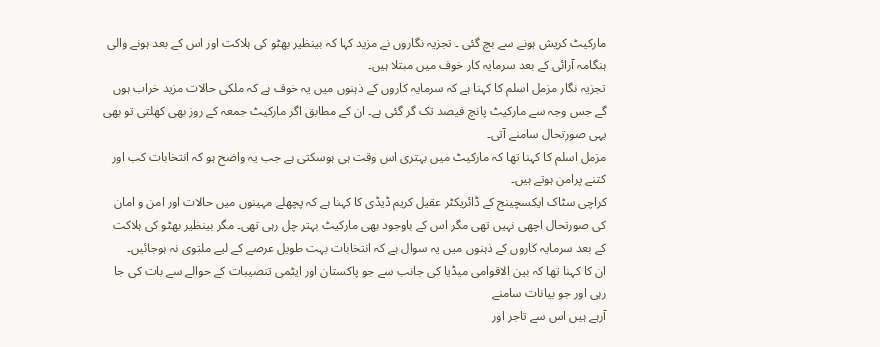مارکیٹ کریش ہونے سے بچ گئی ۔ تجزیہ نگاروں نے مزید کہا کہ بینظیر بھٹو کی ہلاکت اور اس کے بعد ہونے والی ہنگامہ آرائی کے بعد سرمایہ کار خوف میں مبتلا ہیں۔
تجزیہ نگار مزمل اسلم کا کہنا ہے کہ سرمایہ کاروں کے ذہنوں میں یہ خوف ہے کہ ملکی حالات مزید خراب ہوں گے جس وجہ سے مارکیٹ پانچ فیصد تک گر گئی ہے۔ ان کے مطابق اگر مارکیٹ جمعہ کے روز بھی کھلتی تو بھی یہی صورتحال سامنے آتی۔
مزمل اسلم کا کہنا تھا کہ مارکیٹ میں بہتری اس وقت ہی ہوسکتی ہے جب یہ واضح ہو کہ انتخابات کب اور کتنے پرامن ہوتے ہیں۔
کراچی سٹاک ایکسچینج کے ڈائریکٹر عقیل کریم ڈیڈی کا کہنا ہے کہ پچھلے مہینوں میں حالات اور امن و امان کی صورتحال اچھی نہیں تھی مگر اس کے باوجود بھی مارکیٹ بہتر چل رہی تھی۔ مگر بینظیر بھٹو کی ہلاکت کے بعد سرمایہ کاروں کے ذہنوں میں یہ سوال ہے کہ انتخابات بہت طویل عرصے کے لیے ملتوی نہ ہوجائیں۔
ان کا کہنا تھا کہ بین الاقوامی میڈیا کی جانب سے جو پاکستان اور ایٹمی تنصیبات کے حوالے سے بات کی جا رہی اور جو بیانات سامنے
آرہے ہیں اس سے تاجر اور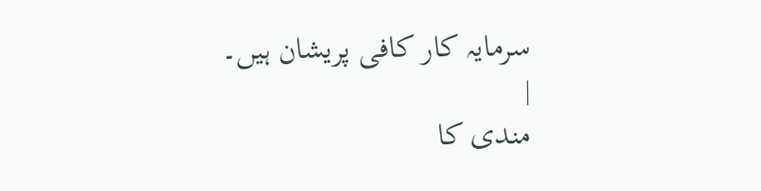سرمایہ کار کافی پریشان ہیں۔
|
مندی کا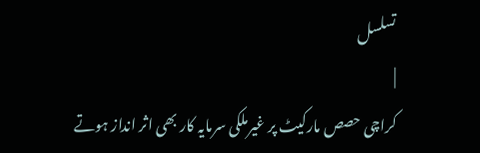تسلسل
|
کراچی حصص مارکیٹ پر غیرملکی سرمایہ کار بھی اثر انداز ہوتے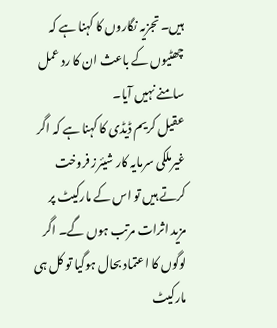ہیں۔ تجزیہ نگاروں کا کہنا ہے کہ چھٹیوں کے باعث ان کا رد عمل سامنے نہیں آیا۔
عقیل کریم ڈیڈی کا کہنا ہے کہ اگر غیرملکی سرمایہ کار شیئرز فروخت کرتے ہیں تو اس کے مارکیٹ پر مزید اثرات مرتب ہوں گے۔ اگر لوگوں کا اعتماد بحال ہوگیا تو کل ہی مارکیٹ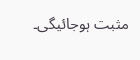مثبت ہوجائیگی۔